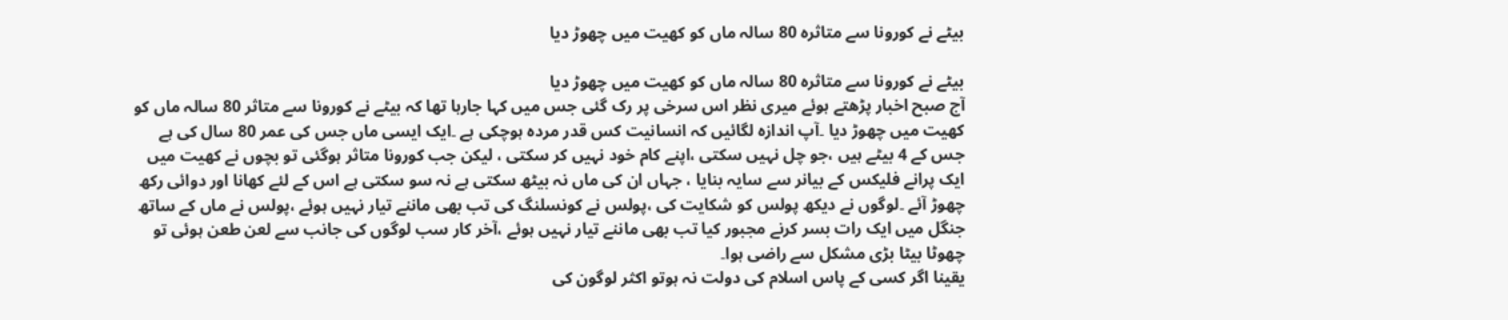بیٹے نے کورونا سے متاثرہ 80 سالہ ماں کو کھیت میں چھوڑ دیا

بیٹے نے کورونا سے متاثرہ 80 سالہ ماں کو کھیت میں چھوڑ دیا
آج صبح اخبار پڑھتے ہوئے میری نظر اس سرخی پر رک گئی جس میں کہا جارہا تھا کہ بیٹے نے کورونا سے متاثر 80 سالہ ماں کو کھیت میں چھوڑ دیا ۔آپ اندازہ لگائیں کہ انسانیت کس قدر مردہ ہوچکی ہے ۔ایک ایسی ماں جس کی عمر 80 سال کی ہے جس کے 4 بیٹے ہیں ،جو چل نہیں سکتی ،اپنے کام خود نہیں کر سکتی ، لیکن جب کورونا متاثر ہوگئی تو بچوں نے کھیت میں ایک پرانے فلیکس کے بیانر سے سایہ بنایا ، جہاں ان کی ماں نہ بیٹھ سکتی ہے نہ سو سکتی ہے اس کے لئے کھانا اور دوائی رکھ چھوڑ آئے ۔لوگوں نے دیکھ پولس کو شکایت کی ،پولس نے کونسلنگ کی تب بھی ماننے تیار نہیں ہوئے ،پولس نے ماں کے ساتھ جنگل میں ایک رات بسر کرنے مجبور کیا تب بھی ماننے تیار نہیں ہوئے ،آخر کار سب لوگوں کی جانب سے لعن طعن ہوئی تو چھوٹا بیٹا بڑی مشکل سے راضی ہوا۔
یقینا اگر کسی کے پاس اسلام کی دولت نہ ہوتو اکثر لوگون کی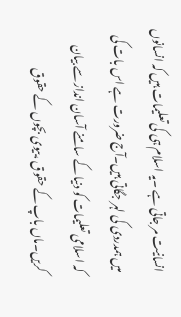انسانیت مر جاتی ہے ۔یہ اسلام ہی کی تعلیمات ہیں کہ انسانوں میں ہمدردی کی لہر جگاتی ہیں۔آج ضرورت ہے اس بات کی کہ اسلامی تعلیمات کو دنیا کے سامنے آسان انداز سے بیان کریں۔ماں باپ کے حقوق ،بیوی بچوں کے حقوق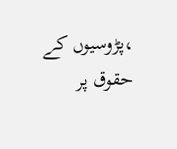،پڑوسیوں کے حقوق پر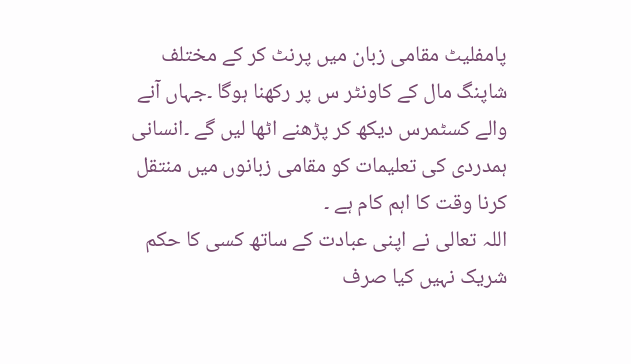پامفلیٹ مقامی زبان میں پرنٹ کر کے مختلف شاپنگ مال کے کاونٹر س پر رکھنا ہوگا ۔جہاں آنے والے کسٹمرس دیکھ کر پڑھنے اٹھا لیں گے ۔انسانی ہمدردی کی تعلیمات کو مقامی زبانوں میں منتقل کرنا وقت کا اہم کام ہے ۔
اللہ تعالی نے اپنی عبادت کے ساتھ کسی کا حکم شریک نہیں کیا صرف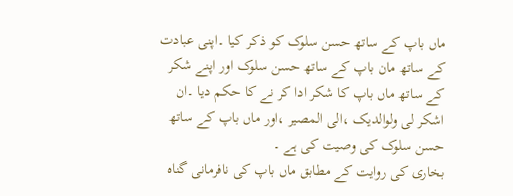ماں باپ کے ساتھ حسن سلوک کو ذکر کیا ۔اپنی عبادت کے ساتھ مان باپ کے ساتھ حسن سلوک اور اپنے شکر کے ساتھ ماں باپ کا شکر ادا کر نے کا حکم دیا ۔ان اشکر لی ولوالدیک ،الی المصیر ،اور ماں باپ کے ساتھ حسن سلوک کی وصیت کی ہے ۔
بخاری کی روایت کے مطابق ماں باپ کی نافرمانی گناہ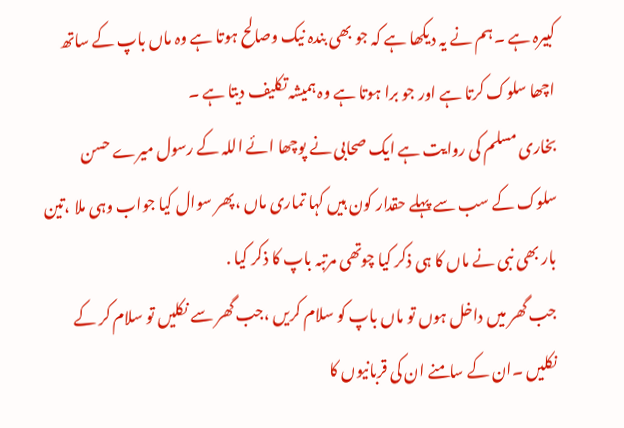کبیرہ ہے ۔ہم نے یہ دیکھا ہے کہ جو بھی بندہ نیک وصالح ہوتا ہے وہ ماں باپ کے ساتھ اچھا سلوک کرتا ہے اور جو برا ہوتا ہے وہ ہمیشہ تکلیف دیتا ہے ۔
بخاری مسلم کی روایت ہے ایک صحابی نے پوچھا ائے اللہ کے رسول میرے حسن سلوک کے سب سے پہلے حقدار کون ہیں کہا تماری ماں ،پھر سوال کیا جواب وہی ملا ،تین بار بھی نبی نے ماں کا ہی ذکر کیا چوتھی مرتبہ باپ کا ذکر کیا .
جب گھر میں داخل ہوں تو ماں باپ کو سلام کریں ،جب گھر سے نکلیں تو سلام کر کے نکلیں ۔ان کے سامنے ان کی قربانیوں کا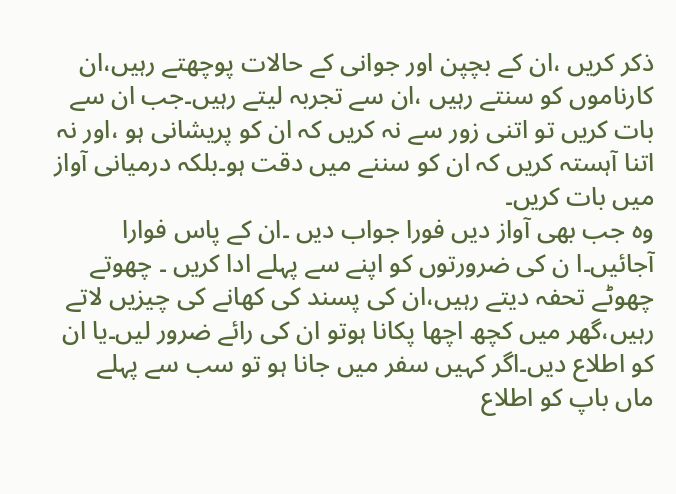ذکر کریں ،ان کے بچپن اور جوانی کے حالات پوچھتے رہیں،ان کارناموں کو سنتے رہیں ،ان سے تجربہ لیتے رہیں۔جب ان سے بات کریں تو اتنی زور سے نہ کریں کہ ان کو پریشانی ہو ،اور نہ اتنا آہستہ کریں کہ ان کو سننے میں دقت ہو۔بلکہ درمیانی آواز میں بات کریں۔
وہ جب بھی آواز دیں فورا جواب دیں ۔ان کے پاس فوارا آجائیں۔ا ن کی ضرورتوں کو اپنے سے پہلے ادا کریں ۔ چھوتے چھوٹے تحفہ دیتے رہیں،ان کی پسند کی کھانے کی چیزیں لاتے رہیں،گھر میں کچھ اچھا پکانا ہوتو ان کی رائے ضرور لیں۔یا ان کو اطلاع دیں۔اگر کہیں سفر میں جانا ہو تو سب سے پہلے ماں باپ کو اطلاع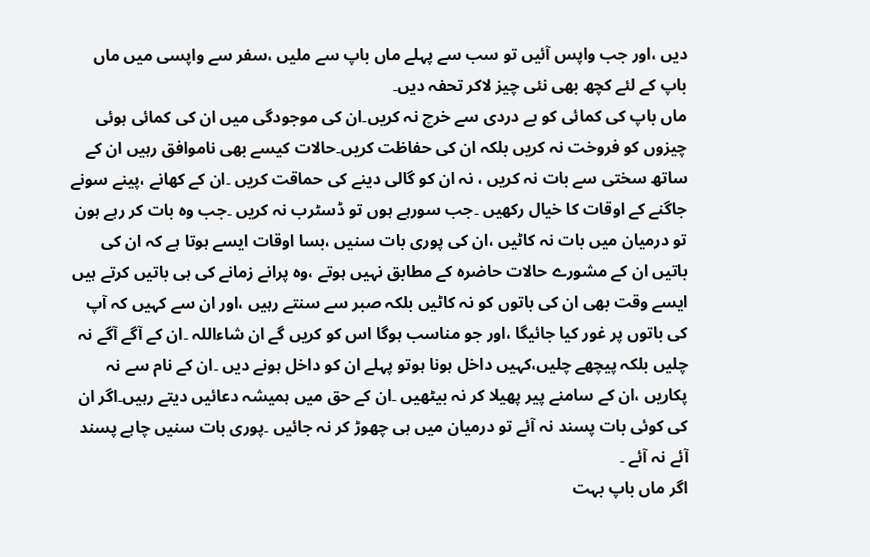دیں ،اور جب واپس آئیں تو سب سے پہلے ماں باپ سے ملیں ،سفر سے واپسی میں ماں باپ کے لئے کچھ بھی نئی چیز لاکر تحفہ دیں۔
ماں باپ کی کمائی کو بے دردی سے خرچ نہ کریں۔ان کی موجودگی میں ان کی کمائی ہوئی چیزوں کو فروخت نہ کریں بلکہ ان کی حفاظت کریں۔حالات کیسے بھی ناموافق رہیں ان کے ساتھ سختی سے بات نہ کریں ، نہ ان کو گالی دینے کی حماقت کریں ۔ان کے کھانے ،پینے سونے جاگنے کے اوقات کا خیال رکھیں ۔جب سورہے ہوں تو ڈسٹرب نہ کریں ۔جب وہ بات کر رہے ہون تو درمیان میں بات نہ کاٹیں ،ان کی پوری بات سنیں ،بسا اوقات ایسے ہوتا ہے کہ ان کی باتیں ان کے مشورے حالات حاضرہ کے مطابق نہیں ہوتے ،وہ پرانے زمانے کی ہی باتیں کرتے ہیں ایسے وقت بھی ان کی باتوں کو نہ کاٹیں بلکہ صبر سے سنتے رہیں ،اور ان سے کہیں کہ آپ کی باتوں پر غور کیا جائیگا ،اور جو مناسب ہوگا اس کو کریں گے ان شاءاللہ ۔ان کے آگے آگے نہ چلیں بلکہ پیچھے چلیں،کہیں داخل ہونا ہوتو پہلے ان کو داخل ہونے دیں ۔ان کے نام سے نہ پکاریں ،ان کے سامنے پیر پھیلا کر نہ بیٹھیں ۔ان کے حق میں ہمیشہ دعائیں دیتے رہیں۔اگر ان کی کوئی بات پسند نہ آئے تو درمیان میں ہی چھوڑ کر نہ جائیں ۔پوری بات سنیں چاہے پسند آئے نہ آئے ۔
اگر ماں باپ بہت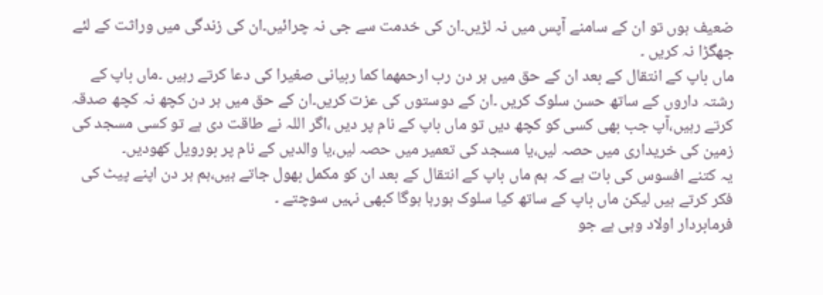ضعیف ہوں تو ان کے سامنے آپس میں نہ لڑیں۔ان کی خدمت سے جی نہ چرائیں۔ان کی زندگی میں وراثت کے لئے جھگڑا نہ کریں ۔
ماں باپ کے انتقال کے بعد ان کے حق میں ہر دن رب ارحمھما کما ربیانی صغیرا کی دعا کرتے رہیں ۔ماں باپ کے رشتہ داروں کے ساتھ حسن سلوک کریں ۔ان کے دوستوں کی عزت کریں۔ان کے حق میں ہر دن کچھ نہ کچھ صدقہ کرتے رہیں،آپ جب بھی کسی کو کچھ دیں تو ماں باپ کے نام پر دیں ،اگر اللہ نے طاقت دی ہے تو کسی مسجد کی زمین کی خریداری میں حصہ لیں،یا مسجد کی تعمیر میں حصہ لیں،یا والدیں کے نام پر بورویل کھودیں۔
یہ کتنے افسوس کی بات ہے کہ ہم ماں باپ کے انتقال کے بعد ان کو مکمل بھول جاتے ہیں،ہم ہر دن اپنے پیٹ کی فکر کرتے ہیں لیکن ماں باپ کے ساتھ کیا سلوک ہورہا ہوگا کبھی نہیں سوچتے ۔
فرمابردار اولاد وہی ہے جو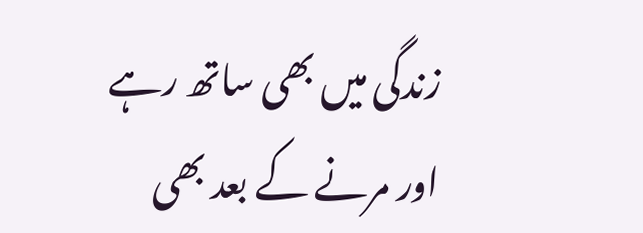زندگی میں بھی ساتھ رہے اور مرنے کے بعد بھی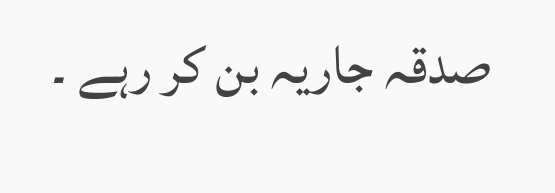صدقہ جاریہ بن کر رہے ۔